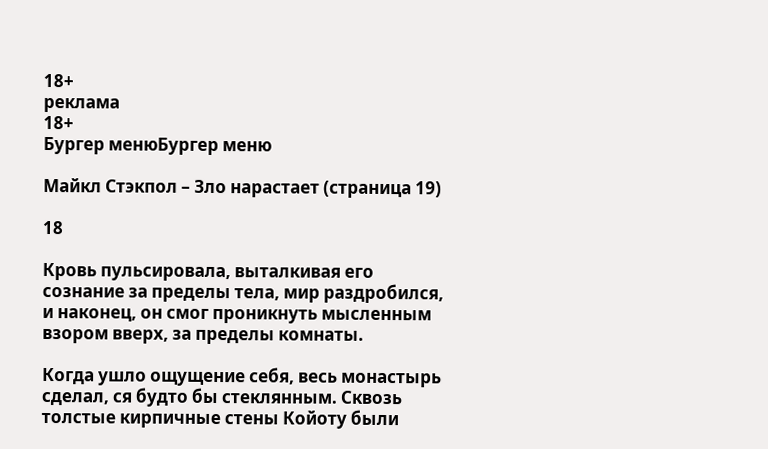18+
реклама
18+
Бургер менюБургер меню

Майкл Стэкпол – Зло нарастает (страница 19)

18

Кровь пульсировала, выталкивая его сознание за пределы тела, мир раздробился, и наконец, он смог проникнуть мысленным взором вверх, за пределы комнаты.

Когда ушло ощущение себя, весь монастырь сделал, ся будто бы стеклянным. Сквозь толстые кирпичные стены Койоту были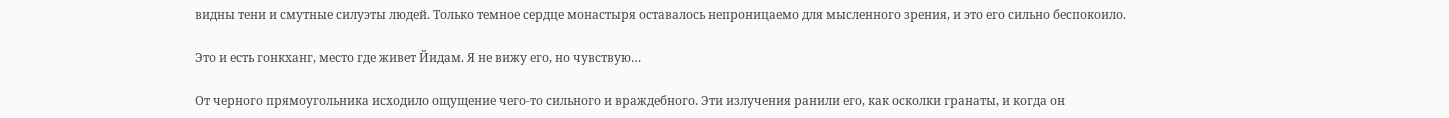видны тени и смутные силуэты людей. Только темное сердце монастыря оставалось непроницаемо для мысленного зрения, и это его сильно беспокоило.

Это и есть гонкханг, место где живет Йидам. Я не вижу его, но чувствую…

От черного прямоугольника исходило ощущение чего-то сильного и враждебного. Эти излучения ранили его, как осколки гранаты, и когда он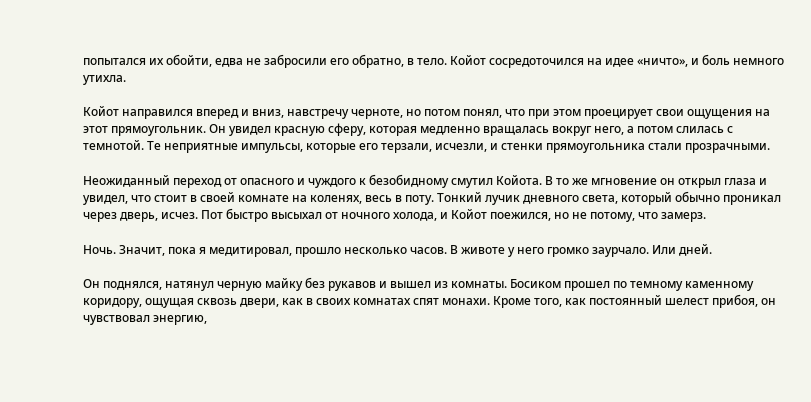попытался их обойти, едва не забросили его обратно, в тело. Койот сосредоточился на идее «ничто», и боль немного утихла.

Койот направился вперед и вниз, навстречу черноте, но потом понял, что при этом проецирует свои ощущения на этот прямоугольник. Он увидел красную сферу, которая медленно вращалась вокруг него, а потом слилась с темнотой. Те неприятные импульсы, которые его терзали, исчезли, и стенки прямоугольника стали прозрачными.

Неожиданный переход от опасного и чуждого к безобидному смутил Койота. В то же мгновение он открыл глаза и увидел, что стоит в своей комнате на коленях, весь в поту. Тонкий лучик дневного света, который обычно проникал через дверь, исчез. Пот быстро высыхал от ночного холода, и Койот поежился, но не потому, что замерз.

Ночь. Значит, пока я медитировал, прошло несколько часов. В животе у него громко заурчало. Или дней.

Он поднялся, натянул черную майку без рукавов и вышел из комнаты. Босиком прошел по темному каменному коридору, ощущая сквозь двери, как в своих комнатах спят монахи. Кроме того, как постоянный шелест прибоя, он чувствовал энергию,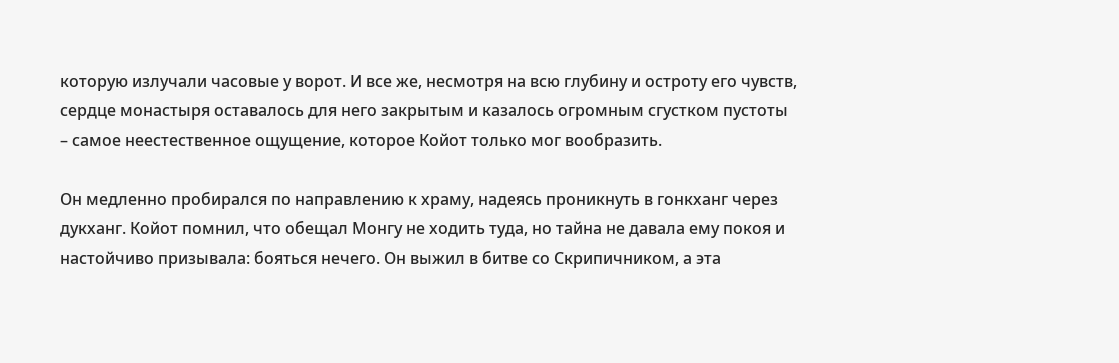которую излучали часовые у ворот. И все же, несмотря на всю глубину и остроту его чувств, сердце монастыря оставалось для него закрытым и казалось огромным сгустком пустоты – самое неестественное ощущение, которое Койот только мог вообразить.

Он медленно пробирался по направлению к храму, надеясь проникнуть в гонкханг через дукханг. Койот помнил, что обещал Монгу не ходить туда, но тайна не давала ему покоя и настойчиво призывала: бояться нечего. Он выжил в битве со Скрипичником, а эта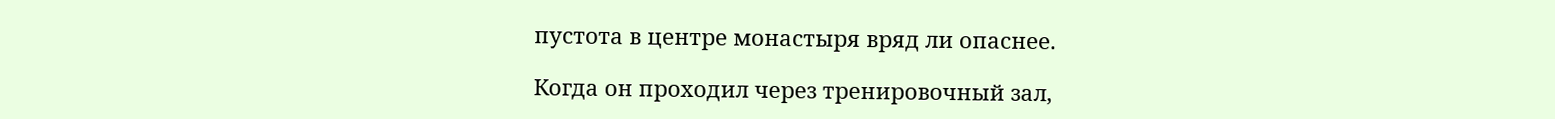пустота в центре монастыря вряд ли опаснее.

Когда он проходил через тренировочный зал,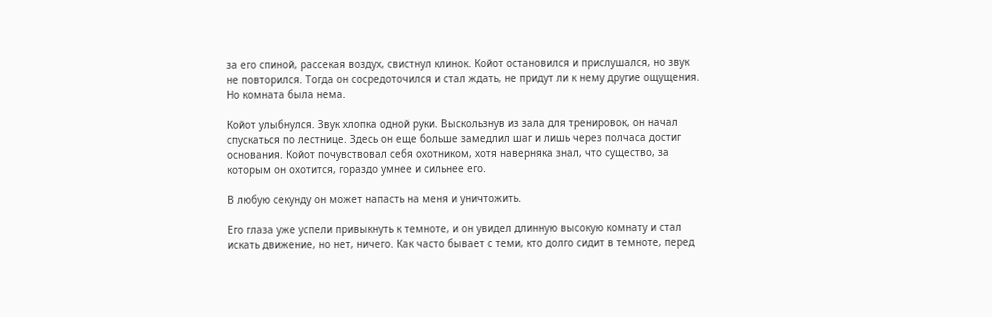за его спиной, рассекая воздух, свистнул клинок. Койот остановился и прислушался, но звук не повторился. Тогда он сосредоточился и стал ждать, не придут ли к нему другие ощущения. Но комната была нема.

Койот улыбнулся. Звук хлопка одной руки. Выскользнув из зала для тренировок, он начал спускаться по лестнице. Здесь он еще больше замедлил шаг и лишь через полчаса достиг основания. Койот почувствовал себя охотником, хотя наверняка знал, что существо, за которым он охотится, гораздо умнее и сильнее его.

В любую секунду он может напасть на меня и уничтожить.

Его глаза уже успели привыкнуть к темноте, и он увидел длинную высокую комнату и стал искать движение, но нет, ничего. Как часто бывает с теми, кто долго сидит в темноте, перед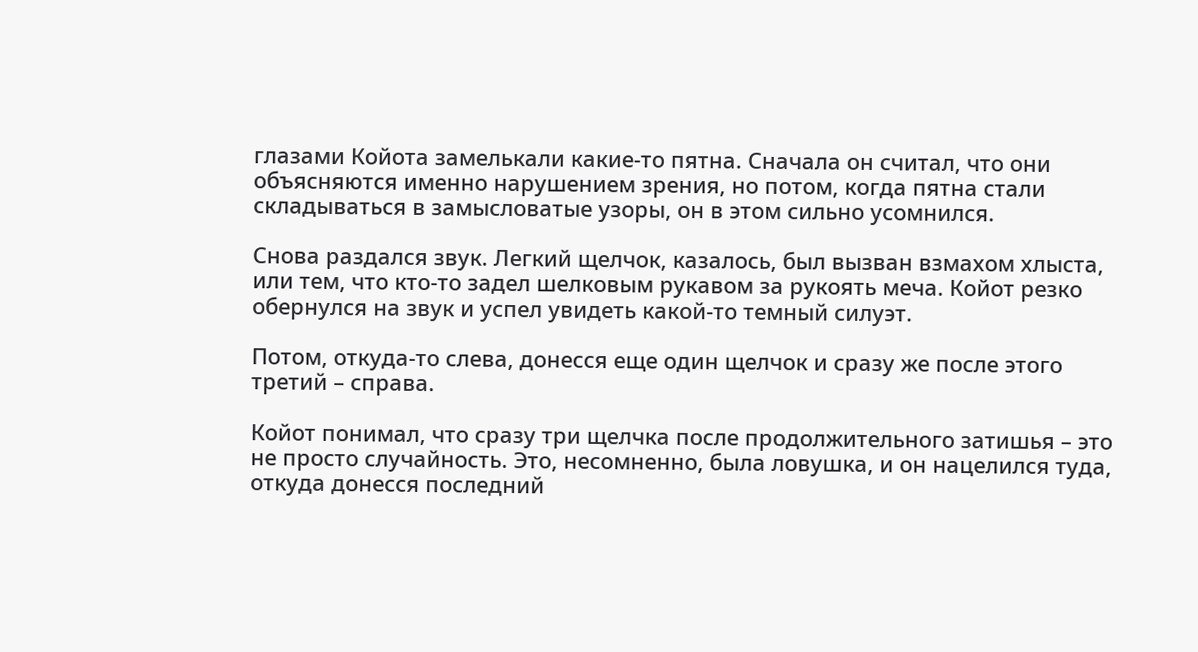глазами Койота замелькали какие-то пятна. Сначала он считал, что они объясняются именно нарушением зрения, но потом, когда пятна стали складываться в замысловатые узоры, он в этом сильно усомнился.

Снова раздался звук. Легкий щелчок, казалось, был вызван взмахом хлыста, или тем, что кто-то задел шелковым рукавом за рукоять меча. Койот резко обернулся на звук и успел увидеть какой-то темный силуэт.

Потом, откуда-то слева, донесся еще один щелчок и сразу же после этого третий – справа.

Койот понимал, что сразу три щелчка после продолжительного затишья – это не просто случайность. Это, несомненно, была ловушка, и он нацелился туда, откуда донесся последний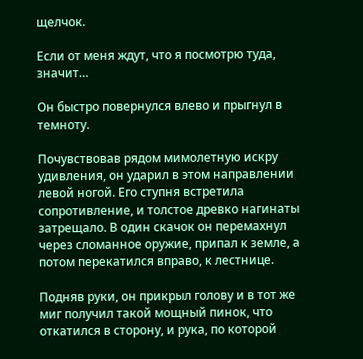щелчок.

Если от меня ждут, что я посмотрю туда, значит…

Он быстро повернулся влево и прыгнул в темноту.

Почувствовав рядом мимолетную искру удивления, он ударил в этом направлении левой ногой. Его ступня встретила сопротивление, и толстое древко нагинаты затрещало. В один скачок он перемахнул через сломанное оружие, припал к земле, а потом перекатился вправо, к лестнице.

Подняв руки, он прикрыл голову и в тот же миг получил такой мощный пинок, что откатился в сторону, и рука, по которой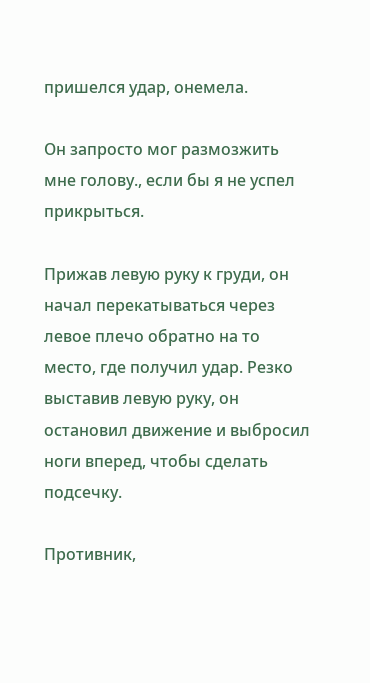пришелся удар, онемела.

Он запросто мог размозжить мне голову., если бы я не успел прикрыться.

Прижав левую руку к груди, он начал перекатываться через левое плечо обратно на то место, где получил удар. Резко выставив левую руку, он остановил движение и выбросил ноги вперед, чтобы сделать подсечку.

Противник,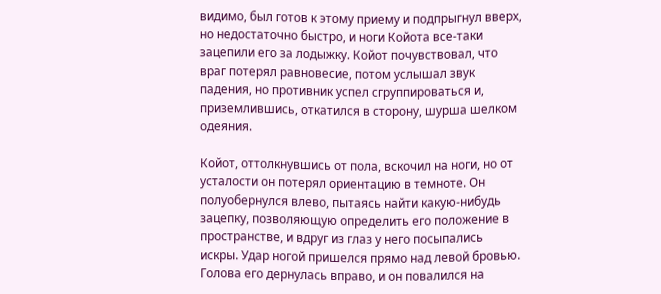видимо, был готов к этому приему и подпрыгнул вверх, но недостаточно быстро, и ноги Койота все-таки зацепили его за лодыжку. Койот почувствовал, что враг потерял равновесие, потом услышал звук падения, но противник успел сгруппироваться и, приземлившись, откатился в сторону, шурша шелком одеяния.

Койот, оттолкнувшись от пола, вскочил на ноги, но от усталости он потерял ориентацию в темноте. Он полуобернулся влево, пытаясь найти какую-нибудь зацепку, позволяющую определить его положение в пространстве, и вдруг из глаз у него посыпались искры. Удар ногой пришелся прямо над левой бровью. Голова его дернулась вправо, и он повалился на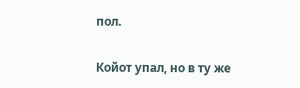пол.

Койот упал, но в ту же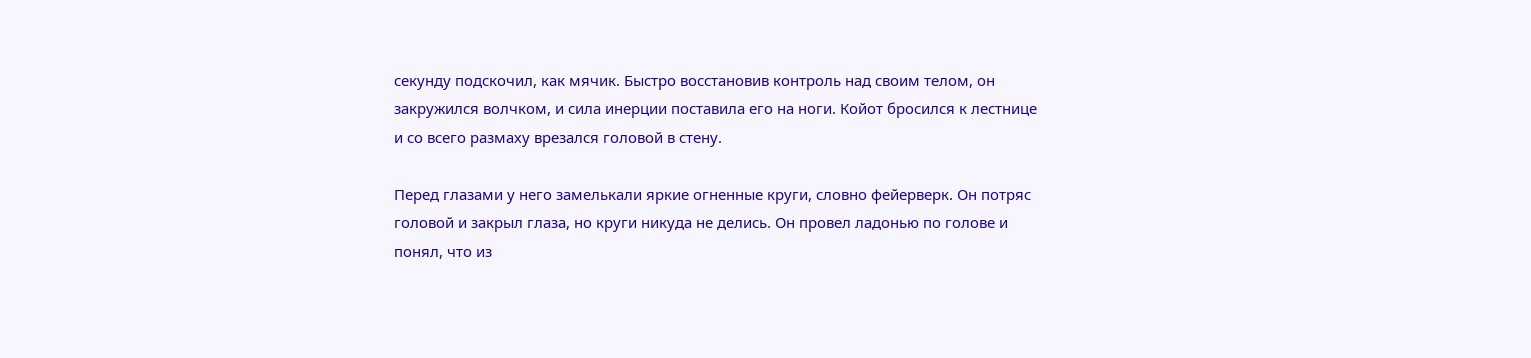секунду подскочил, как мячик. Быстро восстановив контроль над своим телом, он закружился волчком, и сила инерции поставила его на ноги. Койот бросился к лестнице и со всего размаху врезался головой в стену.

Перед глазами у него замелькали яркие огненные круги, словно фейерверк. Он потряс головой и закрыл глаза, но круги никуда не делись. Он провел ладонью по голове и понял, что из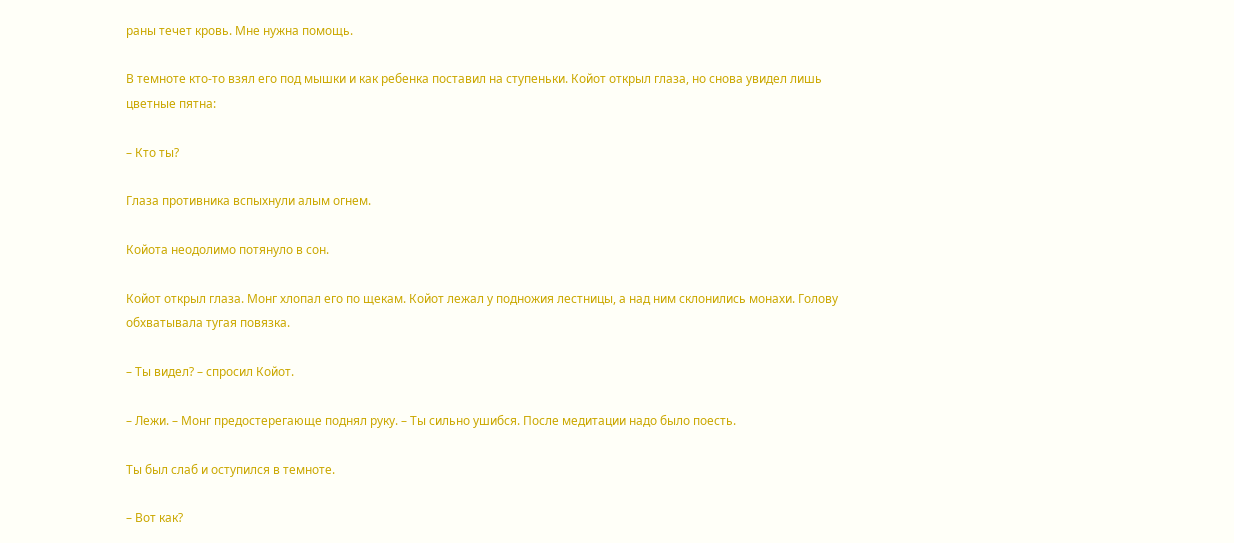раны течет кровь. Мне нужна помощь.

В темноте кто-то взял его под мышки и как ребенка поставил на ступеньки. Койот открыл глаза, но снова увидел лишь цветные пятна:

– Кто ты?

Глаза противника вспыхнули алым огнем.

Койота неодолимо потянуло в сон.

Койот открыл глаза. Монг хлопал его по щекам. Койот лежал у подножия лестницы, а над ним склонились монахи. Голову обхватывала тугая повязка.

– Ты видел? – спросил Койот.

– Лежи. – Монг предостерегающе поднял руку. – Ты сильно ушибся. После медитации надо было поесть.

Ты был слаб и оступился в темноте.

– Вот как?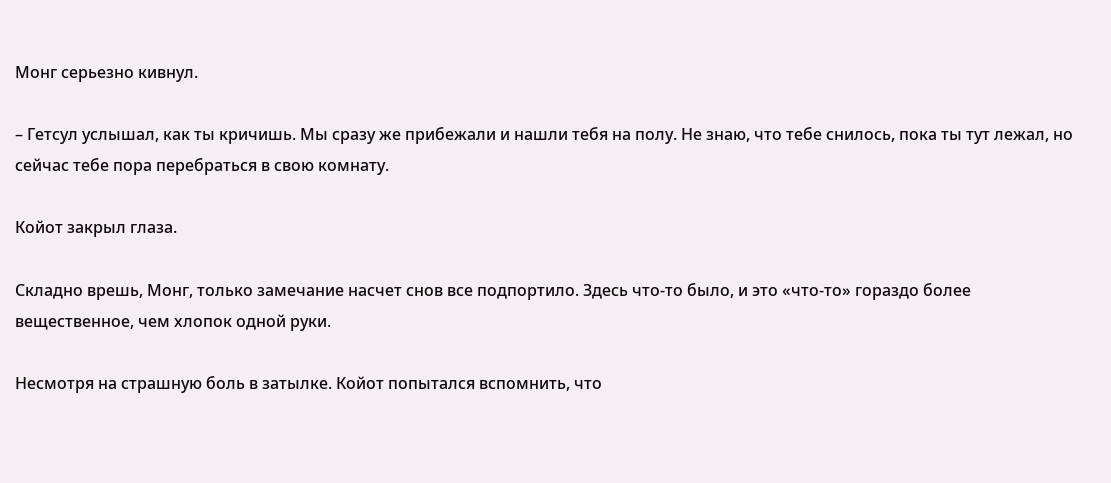Монг серьезно кивнул.

– Гетсул услышал, как ты кричишь. Мы сразу же прибежали и нашли тебя на полу. Не знаю, что тебе снилось, пока ты тут лежал, но сейчас тебе пора перебраться в свою комнату.

Койот закрыл глаза.

Складно врешь, Монг, только замечание насчет снов все подпортило. Здесь что-то было, и это «что-то» гораздо более вещественное, чем хлопок одной руки.

Несмотря на страшную боль в затылке. Койот попытался вспомнить, что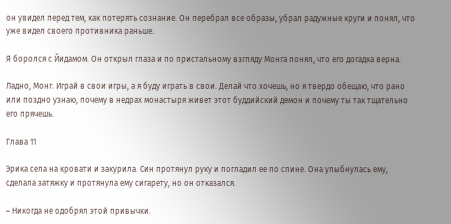он увидел перед тем, как потерять сознание. Он перебрал все образы, убрал радужные круги и понял, что уже видел своего противника раньше.

Я боролся с Йидамом. Он открыл глаза и по пристальному взгляду Монга понял, что его догадка верна.

Ладно, Монг. Играй в свои игры, а я буду играть в свои. Делай что хочешь, но я твердо обещаю, что рано или поздно узнаю, почему в недрах монастыря живет этот буддийский демон и почему ты так тщательно его прячешь.

Глава 11

Эрика села на кровати и закурила. Син протянул руку и погладил ее по спине. Она улыбнулась ему, сделала затяжку и протянула ему сигарету, но он отказался.

– Никогда не одобрял этой привычки.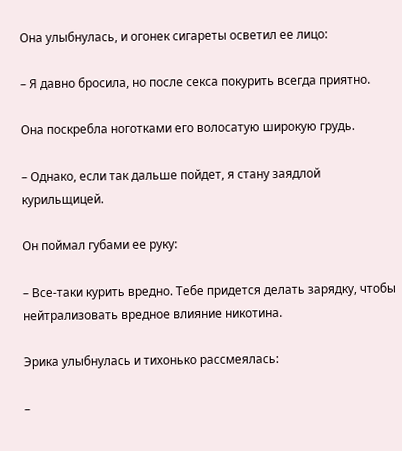Она улыбнулась, и огонек сигареты осветил ее лицо:

– Я давно бросила, но после секса покурить всегда приятно.

Она поскребла ноготками его волосатую широкую грудь.

– Однако, если так дальше пойдет, я стану заядлой курильщицей.

Он поймал губами ее руку:

– Все-таки курить вредно. Тебе придется делать зарядку, чтобы нейтрализовать вредное влияние никотина.

Эрика улыбнулась и тихонько рассмеялась:

–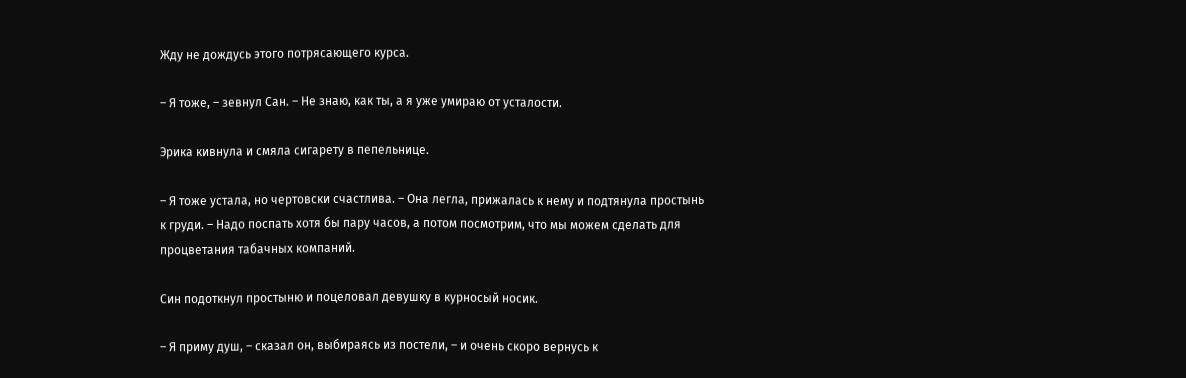Жду не дождусь этого потрясающего курса.

– Я тоже, – зевнул Сан. – Не знаю, как ты, а я уже умираю от усталости.

Эрика кивнула и смяла сигарету в пепельнице.

– Я тоже устала, но чертовски счастлива. – Она легла, прижалась к нему и подтянула простынь к груди. – Надо поспать хотя бы пару часов, а потом посмотрим, что мы можем сделать для процветания табачных компаний.

Син подоткнул простыню и поцеловал девушку в курносый носик.

– Я приму душ, – сказал он, выбираясь из постели, – и очень скоро вернусь к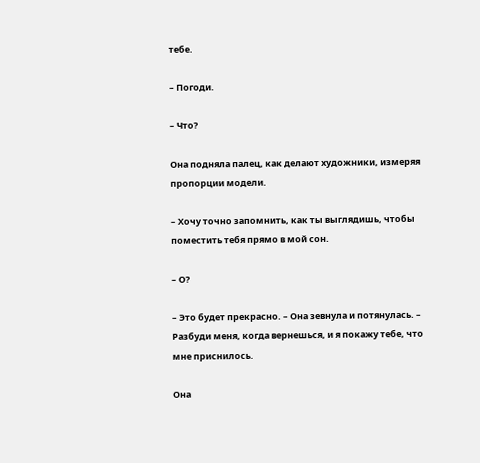тебе.

– Погоди.

– Что?

Она подняла палец, как делают художники, измеряя пропорции модели.

– Хочу точно запомнить, как ты выглядишь, чтобы поместить тебя прямо в мой сон.

– О?

– Это будет прекрасно. – Она зевнула и потянулась. – Разбуди меня, когда вернешься, и я покажу тебе, что мне приснилось.

Она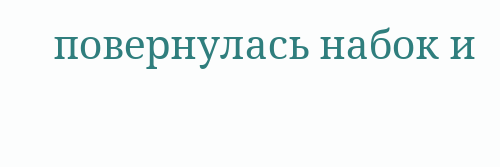повернулась набок и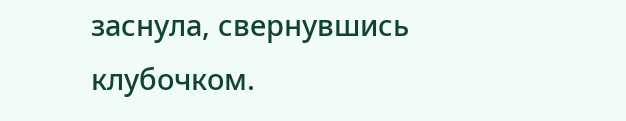заснула, свернувшись клубочком.